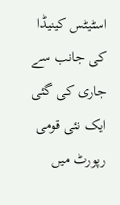اسٹیٹس کینیڈا کی جانب سے جاری کی گئی ایک نئی قومی رپورٹ میں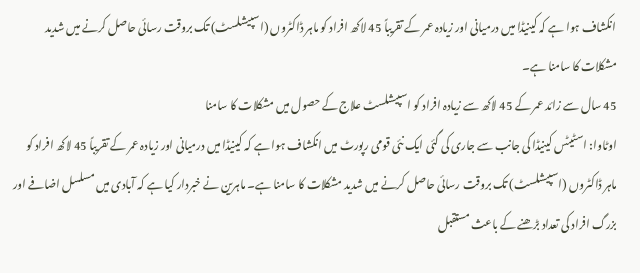انکشاف ہوا ہے کہ کینیڈا میں درمیانی اور زیادہ عمر کے تقریباً 45 لاکھ افراد کو ماہر ڈاکٹروں (اسپیشلسٹ) تک بروقت رسائی حاصل کرنے میں شدید مشکلات کا سامنا ہے۔
45 سال سے زائد عمر کے 45 لاکھ سے زیادہ افراد کو اسپیشلسٹ علاج کے حصول میں مشکلات کا سامنا
اوٹاوا: اسٹیٹس کینیڈا کی جانب سے جاری کی گئی ایک نئی قومی رپورٹ میں انکشاف ہوا ہے کہ کینیڈا میں درمیانی اور زیادہ عمر کے تقریباً 45 لاکھ افراد کو ماہر ڈاکٹروں (اسپیشلسٹ) تک بروقت رسائی حاصل کرنے میں شدید مشکلات کا سامنا ہے۔ ماہرین نے خبردار کیا ہے کہ آبادی میں مسلسل اضافے اور بزرگ افراد کی تعداد بڑھنے کے باعث مستقبل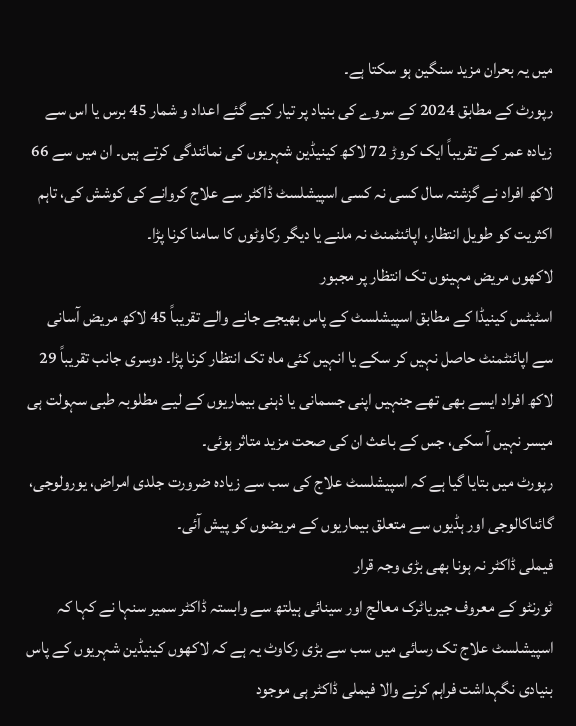میں یہ بحران مزید سنگین ہو سکتا ہے۔
رپورٹ کے مطابق 2024 کے سروے کی بنیاد پر تیار کیے گئے اعداد و شمار 45 برس یا اس سے زیادہ عمر کے تقریباً ایک کروڑ 72 لاکھ کینیڈین شہریوں کی نمائندگی کرتے ہیں۔ ان میں سے 66 لاکھ افراد نے گزشتہ سال کسی نہ کسی اسپیشلسٹ ڈاکٹر سے علاج کروانے کی کوشش کی، تاہم اکثریت کو طویل انتظار، اپائنٹمنٹ نہ ملنے یا دیگر رکاوٹوں کا سامنا کرنا پڑا۔
لاکھوں مریض مہینوں تک انتظار پر مجبور
اسٹیٹس کینیڈا کے مطابق اسپیشلسٹ کے پاس بھیجے جانے والے تقریباً 45 لاکھ مریض آسانی سے اپائنٹمنٹ حاصل نہیں کر سکے یا انہیں کئی ماہ تک انتظار کرنا پڑا۔ دوسری جانب تقریباً 29 لاکھ افراد ایسے بھی تھے جنہیں اپنی جسمانی یا ذہنی بیماریوں کے لیے مطلوبہ طبی سہولت ہی میسر نہیں آ سکی، جس کے باعث ان کی صحت مزید متاثر ہوئی۔
رپورٹ میں بتایا گیا ہے کہ اسپیشلسٹ علاج کی سب سے زیادہ ضرورت جلدی امراض، یورولوجی، گائناکالوجی اور ہڈیوں سے متعلق بیماریوں کے مریضوں کو پیش آئی۔
فیملی ڈاکٹر نہ ہونا بھی بڑی وجہ قرار
ٹورنٹو کے معروف جیریاٹرک معالج اور سینائی ہیلتھ سے وابستہ ڈاکٹر سمیر سنہا نے کہا کہ اسپیشلسٹ علاج تک رسائی میں سب سے بڑی رکاوٹ یہ ہے کہ لاکھوں کینیڈین شہریوں کے پاس بنیادی نگہداشت فراہم کرنے والا فیملی ڈاکٹر ہی موجود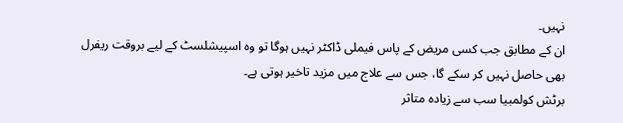نہیں۔
ان کے مطابق جب کسی مریض کے پاس فیملی ڈاکٹر نہیں ہوگا تو وہ اسپیشلسٹ کے لیے بروقت ریفرل بھی حاصل نہیں کر سکے گا، جس سے علاج میں مزید تاخیر ہوتی ہے۔
برٹش کولمبیا سب سے زیادہ متاثر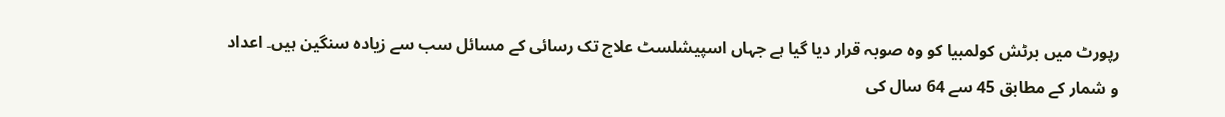رپورٹ میں برٹش کولمبیا کو وہ صوبہ قرار دیا گیا ہے جہاں اسپیشلسٹ علاج تک رسائی کے مسائل سب سے زیادہ سنگین ہیں۔ اعداد و شمار کے مطابق 45 سے 64 سال کی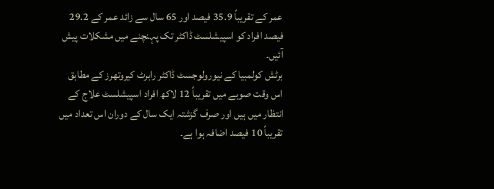عمر کے تقریباً 35.9 فیصد اور 65 سال سے زائد عمر کے 29.2 فیصد افراد کو اسپیشلسٹ ڈاکٹر تک پہنچنے میں مشکلات پیش آئیں۔
برٹش کولمبیا کے نیورولوجسٹ ڈاکٹر رابرٹ کیروتھرز کے مطابق اس وقت صوبے میں تقریباً 12 لاکھ افراد اسپیشلسٹ علاج کے انتظار میں ہیں اور صرف گزشتہ ایک سال کے دوران اس تعداد میں تقریباً 10 فیصد اضافہ ہوا ہے۔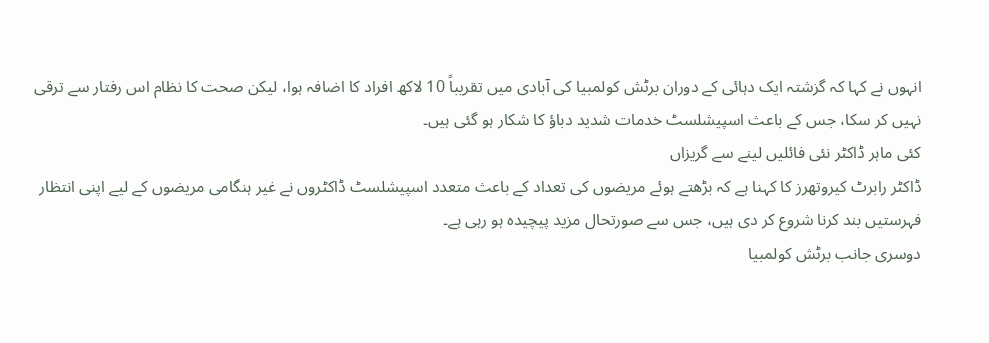انہوں نے کہا کہ گزشتہ ایک دہائی کے دوران برٹش کولمبیا کی آبادی میں تقریباً 10 لاکھ افراد کا اضافہ ہوا، لیکن صحت کا نظام اس رفتار سے ترقی نہیں کر سکا، جس کے باعث اسپیشلسٹ خدمات شدید دباؤ کا شکار ہو گئی ہیں۔
کئی ماہر ڈاکٹر نئی فائلیں لینے سے گریزاں
ڈاکٹر رابرٹ کیروتھرز کا کہنا ہے کہ بڑھتے ہوئے مریضوں کی تعداد کے باعث متعدد اسپیشلسٹ ڈاکٹروں نے غیر ہنگامی مریضوں کے لیے اپنی انتظار فہرستیں بند کرنا شروع کر دی ہیں، جس سے صورتحال مزید پیچیدہ ہو رہی ہے۔
دوسری جانب برٹش کولمبیا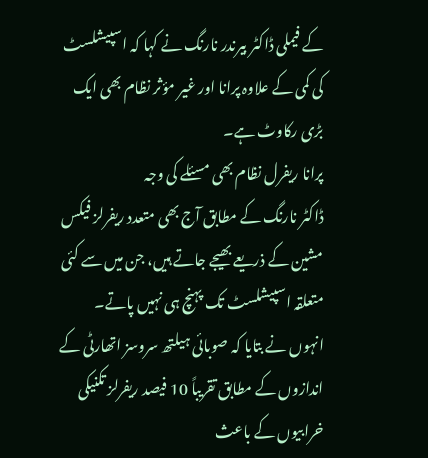کے فیملی ڈاکٹر بیرندر نارنگ نے کہا کہ اسپیشلسٹ کی کمی کے علاوہ پرانا اور غیر مؤثر نظام بھی ایک بڑی رکاوٹ ہے۔
پرانا ریفرل نظام بھی مسئلے کی وجہ
ڈاکٹر نارنگ کے مطابق آج بھی متعدد ریفرلز فیکس مشین کے ذریعے بھیجے جاتے ہیں، جن میں سے کئی متعلقہ اسپیشلسٹ تک پہنچ ہی نہیں پاتے۔
انہوں نے بتایا کہ صوبائی ہیلتھ سروسز اتھارٹی کے اندازوں کے مطابق تقریباً 10 فیصد ریفرلز تکنیکی خرابیوں کے باعث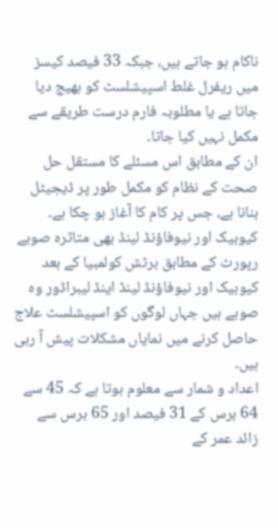ناکام ہو جاتے ہیں، جبکہ 33 فیصد کیسز میں ریفرل غلط اسپیشلسٹ کو بھیج دیا جاتا ہے یا مطلوبہ فارم درست طریقے سے مکمل نہیں کیا جاتا۔
ان کے مطابق اس مسئلے کا مستقل حل صحت کے نظام کو مکمل طور پر ڈیجیٹل بنانا ہے، جس پر کام کا آغاز ہو چکا ہے۔
کیوبیک اور نیوفاؤنڈ لینڈ بھی متاثرہ صوبے
رپورٹ کے مطابق برٹش کولمبیا کے بعد کیوبیک اور نیوفاؤنڈ لینڈ اینڈ لیبراڈور وہ صوبے ہیں جہاں لوگوں کو اسپیشلسٹ علاج حاصل کرنے میں نمایاں مشکلات پیش آ رہی ہیں۔
اعداد و شمار سے معلوم ہوتا ہے کہ 45 سے 64 برس کے 31 فیصد اور 65 برس سے زائد عمر کے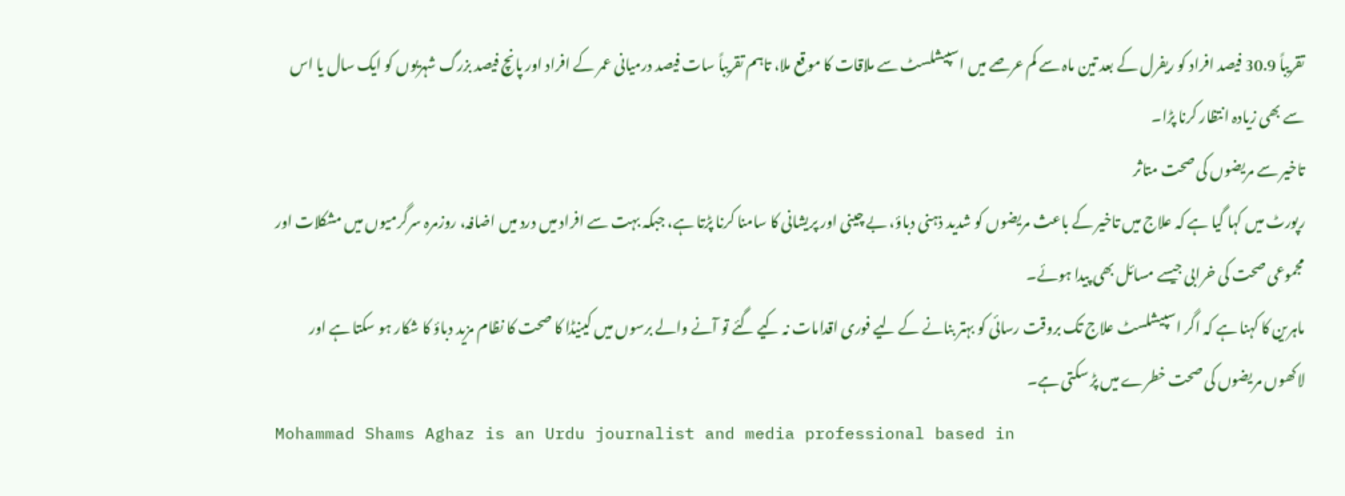تقریباً 30.9 فیصد افراد کو ریفرل کے بعد تین ماہ سے کم عرصے میں اسپیشلسٹ سے ملاقات کا موقع ملا، تاہم تقریباً سات فیصد درمیانی عمر کے افراد اور پانچ فیصد بزرگ شہریوں کو ایک سال یا اس سے بھی زیادہ انتظار کرنا پڑا۔
تاخیر سے مریضوں کی صحت متاثر
رپورٹ میں کہا گیا ہے کہ علاج میں تاخیر کے باعث مریضوں کو شدید ذہنی دباؤ، بے چینی اور پریشانی کا سامنا کرنا پڑتا ہے، جبکہ بہت سے افراد میں درد میں اضافہ، روزمرہ سرگرمیوں میں مشکلات اور مجموعی صحت کی خرابی جیسے مسائل بھی پیدا ہوئے۔
ماہرین کا کہنا ہے کہ اگر اسپیشلسٹ علاج تک بروقت رسائی کو بہتر بنانے کے لیے فوری اقدامات نہ کیے گئے تو آنے والے برسوں میں کینیڈا کا صحت کا نظام مزید دباؤ کا شکار ہو سکتا ہے اور لاکھوں مریضوں کی صحت خطرے میں پڑ سکتی ہے۔
Mohammad Shams Aghaz is an Urdu journalist and media professional based in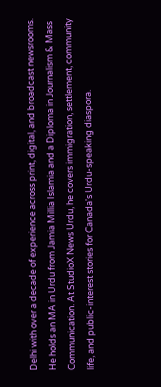Delhi with over a decade of experience across print, digital, and broadcast newsrooms. He holds an MA in Urdu from Jamia Millia Islamia and a Diploma in Journalism & Mass Communication. At StudioX News Urdu, he covers immigration, settlement, community life, and public-interest stories for Canada's Urdu-speaking diaspora.